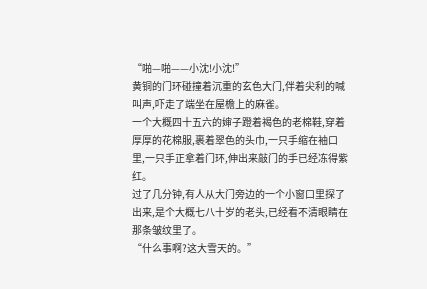“啪—啪——小沈!小沈!”
黄铜的门环碰撞着沉重的玄色大门,伴着尖利的喊叫声,吓走了端坐在屋檐上的麻雀。
一个大概四十五六的婶子蹬着褐色的老棉鞋,穿着厚厚的花棉服,裹着翠色的头巾,一只手缩在袖口里,一只手正拿着门环,伸出来敲门的手已经冻得紫红。
过了几分钟,有人从大门旁边的一个小窗口里探了出来,是个大概七八十岁的老头,已经看不清眼睛在那条皱纹里了。
“什么事啊?这大雪天的。”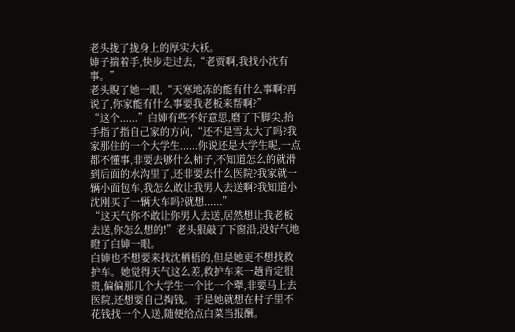老头拢了拢身上的厚实大袄。
婶子揣着手,快步走过去,“老贾啊,我找小沈有事。”
老头睨了她一眼,“天寒地冻的能有什么事啊?再说了,你家能有什么事要我老板来帮啊?”
“这个......”白婶有些不好意思,磨了下脚尖,抬手指了指自己家的方向,“还不是雪太大了吗?我家那住的一个大学生......你说还是大学生呢,一点都不懂事,非要去够什么柿子,不知道怎么的就滑到后面的水沟里了,还非要去什么医院?我家就一辆小面包车,我怎么敢让我男人去送啊?我知道小沈刚买了一辆大车吗?就想......”
“这天气你不敢让你男人去送,居然想让我老板去送,你怎么想的!”老头狠敲了下窗沿,没好气地瞪了白婶一眼。
白婶也不想要来找沈栖梧的,但是她更不想找救护车。她觉得天气这么差,救护车来一趟肯定很贵,偏偏那几个大学生一个比一个犟,非要马上去医院,还想要自己掏钱。于是她就想在村子里不花钱找一个人送,随便给点白菜当报酬。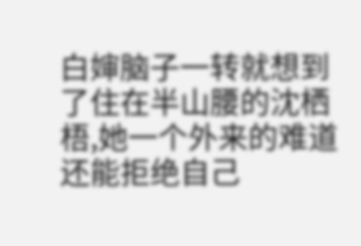白婶脑子一转就想到了住在半山腰的沈栖梧,她一个外来的难道还能拒绝自己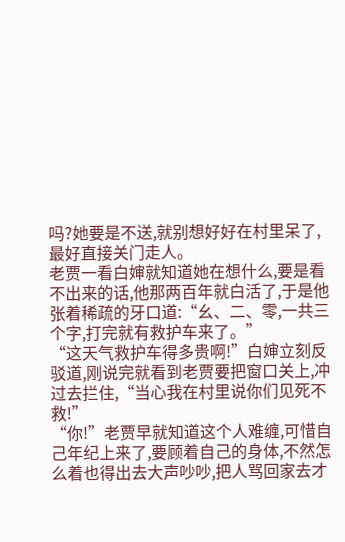吗?她要是不送,就别想好好在村里呆了,最好直接关门走人。
老贾一看白婶就知道她在想什么,要是看不出来的话,他那两百年就白活了,于是他张着稀疏的牙口道:“幺、二、零,一共三个字,打完就有救护车来了。”
“这天气救护车得多贵啊!”白婶立刻反驳道,刚说完就看到老贾要把窗口关上,冲过去拦住,“当心我在村里说你们见死不救!”
“你!”老贾早就知道这个人难缠,可惜自己年纪上来了,要顾着自己的身体,不然怎么着也得出去大声吵吵,把人骂回家去才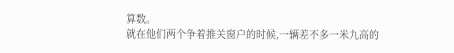算数。
就在他们两个争着推关窗户的时候,一辆差不多一米九高的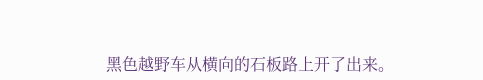黑色越野车从横向的石板路上开了出来。